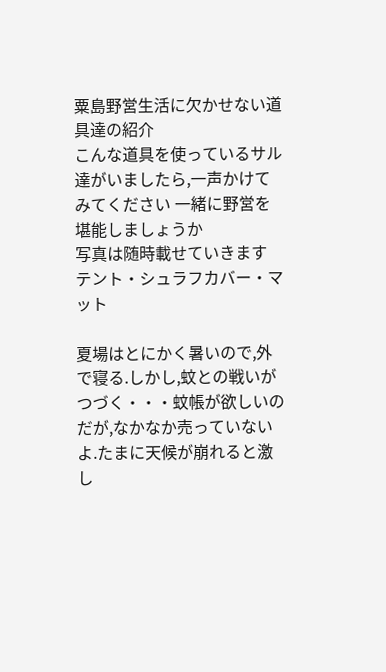粟島野営生活に欠かせない道具達の紹介
こんな道具を使っているサル達がいましたら,一声かけてみてください 一緒に野営を堪能しましょうか
写真は随時載せていきます
テント・シュラフカバー・マット

夏場はとにかく暑いので,外で寝る.しかし,蚊との戦いがつづく・・・蚊帳が欲しいのだが,なかなか売っていないよ.たまに天候が崩れると激し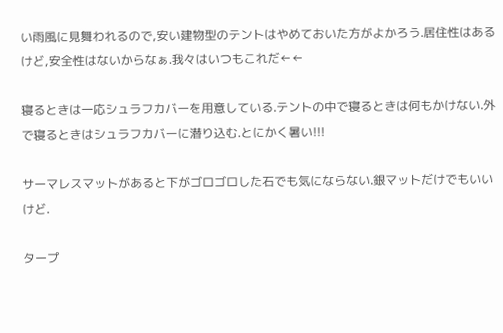い雨風に見舞われるので,安い建物型のテントはやめておいた方がよかろう.居住性はあるけど,安全性はないからなぁ.我々はいつもこれだ←←

寝るときは一応シュラフカバーを用意している.テントの中で寝るときは何もかけない.外で寝るときはシュラフカバーに潜り込む.とにかく暑い!!!

サーマレスマットがあると下がゴロゴロした石でも気にならない.銀マットだけでもいいけど.

タープ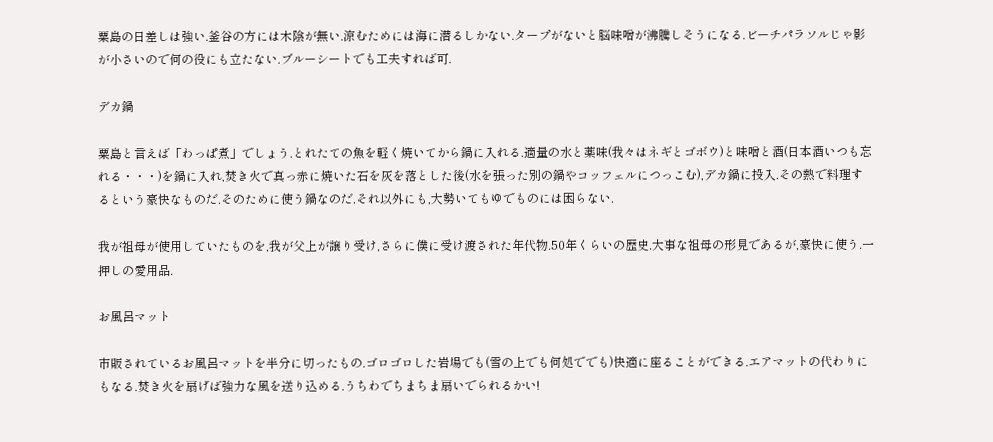粟島の日差しは強い.釜谷の方には木陰が無い.涼むためには海に潜るしかない.タープがないと脳味噌が沸騰しそうになる.ビーチパラソルじゃ影が小さいので何の役にも立たない.ブルーシートでも工夫すれば可.

デカ鍋

粟島と言えば「わっぱ煮」でしょう.とれたての魚を軽く焼いてから鍋に入れる.適量の水と薬味(我々はネギとゴボウ)と味噌と酒(日本酒いつも忘れる・・・)を鍋に入れ,焚き火で真っ赤に焼いた石を灰を落とした後(水を張った別の鍋やコッフェルにつっこむ),デカ鍋に投入.その熱で料理するという豪快なものだ.そのために使う鍋なのだ.それ以外にも,大勢いてもゆでものには困らない.

我が祖母が使用していたものを,我が父上が譲り受け,さらに僕に受け渡された年代物.50年くらいの歴史.大事な祖母の形見であるが,豪快に使う.一押しの愛用品.

お風呂マット

市販されているお風呂マットを半分に切ったもの.ゴロゴロした岩場でも(雪の上でも何処ででも)快適に座ることができる.エアマットの代わりにもなる.焚き火を扇げば強力な風を送り込める.うちわでちまちま扇いでられるかい!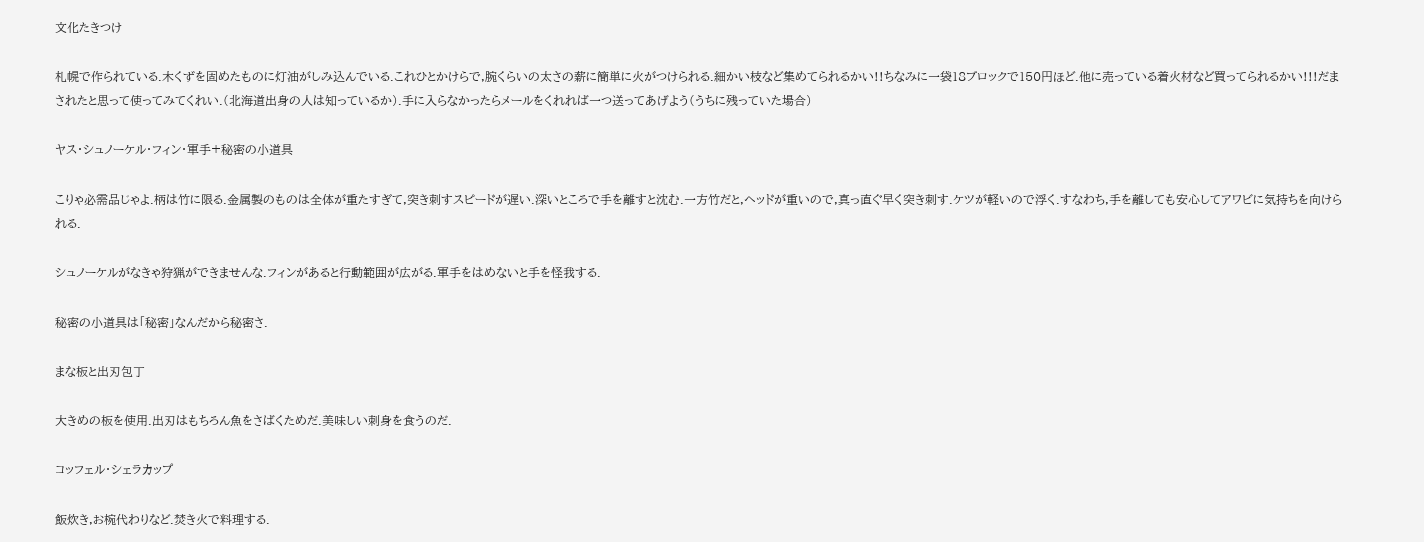文化たきつけ

札幌で作られている.木くずを固めたものに灯油がしみ込んでいる.これひとかけらで,腕くらいの太さの薪に簡単に火がつけられる.細かい枝など集めてられるかい!!ちなみに一袋18ブロックで150円ほど.他に売っている着火材など買ってられるかい!!!だまされたと思って使ってみてくれい.(北海道出身の人は知っているか).手に入らなかったらメールをくれれば一つ送ってあげよう(うちに残っていた場合)

ヤス・シュノーケル・フィン・軍手+秘密の小道具

こりゃ必需品じゃよ.柄は竹に限る.金属製のものは全体が重たすぎて,突き刺すスピードが遅い.深いところで手を離すと沈む.一方竹だと,ヘッドが重いので,真っ直ぐ早く突き刺す.ケツが軽いので浮く.すなわち,手を離しても安心してアワビに気持ちを向けられる.

シュノーケルがなきゃ狩猟ができませんな.フィンがあると行動範囲が広がる.軍手をはめないと手を怪我する.

秘密の小道具は「秘密」なんだから秘密さ.

まな板と出刃包丁

大きめの板を使用.出刃はもちろん魚をさばくためだ.美味しい刺身を食うのだ.

コッフェル・シェラカップ

飯炊き,お椀代わりなど.焚き火で料理する.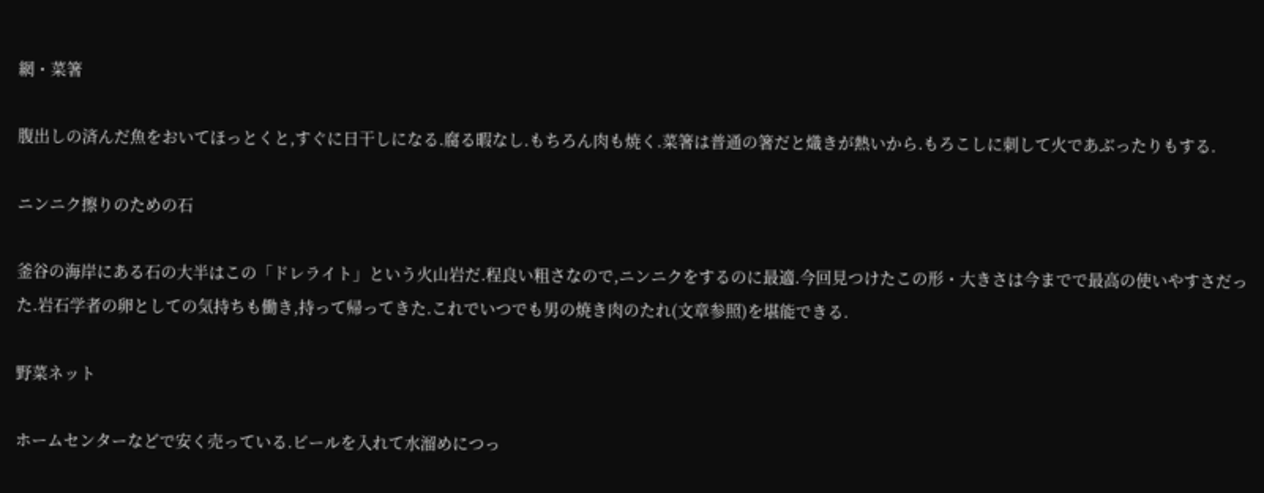網・菜箸

腹出しの済んだ魚をおいてほっとくと,すぐに日干しになる.腐る暇なし.もちろん肉も焼く.菜箸は普通の箸だと熾きが熱いから.もろこしに刺して火であぶったりもする.

ニンニク擦りのための石

釜谷の海岸にある石の大半はこの「ドレライト」という火山岩だ.程良い粗さなので,ニンニクをするのに最適.今回見つけたこの形・大きさは今までで最高の使いやすさだった.岩石学者の卵としての気持ちも働き,持って帰ってきた.これでいつでも男の焼き肉のたれ(文章参照)を堪能できる.

野菜ネット

ホームセンターなどで安く売っている.ビールを入れて水溜めにつっ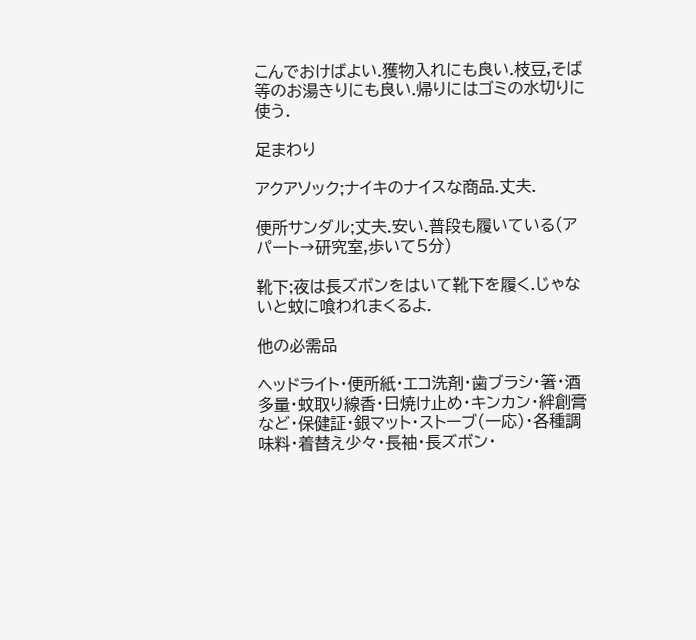こんでおけばよい.獲物入れにも良い.枝豆,そば等のお湯きりにも良い.帰りにはゴミの水切りに使う.

足まわり

アクアソック;ナイキのナイスな商品.丈夫.

便所サンダル;丈夫.安い.普段も履いている(アパート→研究室,歩いて5分)

靴下;夜は長ズボンをはいて靴下を履く.じゃないと蚊に喰われまくるよ.

他の必需品

ヘッドライト・便所紙・エコ洗剤・歯ブラシ・箸・酒多量・蚊取り線香・日焼け止め・キンカン・絆創膏など・保健証・銀マット・ストーブ(一応)・各種調味料・着替え少々・長袖・長ズボン・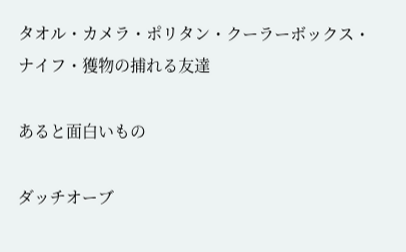タオル・カメラ・ポリタン・クーラーボックス・ナイフ・獲物の捕れる友達

あると面白いもの

ダッチオーブ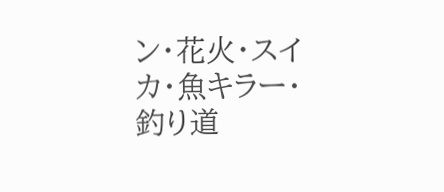ン・花火・スイカ・魚キラー・釣り道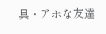具・アホな友達